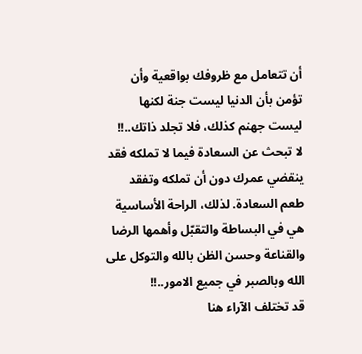أن تتعامل مع ظروفك بواقعية وأن تؤمن بأن الدنيا ليست جنة لكنها ليست جهنم كذلك، فلا تجلد ذاتك..!!
لا تبحث عن السعادة فيما لا تملكه فقد ينقضي عمرك دون أن تملكه وتفقد طعم السعادة. لذلك، الراحة الأساسية هي في البساطة والتقبّل وأهمها الرضا والقناعة وحسن الظن بالله والتوكل على الله وبالصبر في جميع الامور..!!
قد تختلف الآراء هنا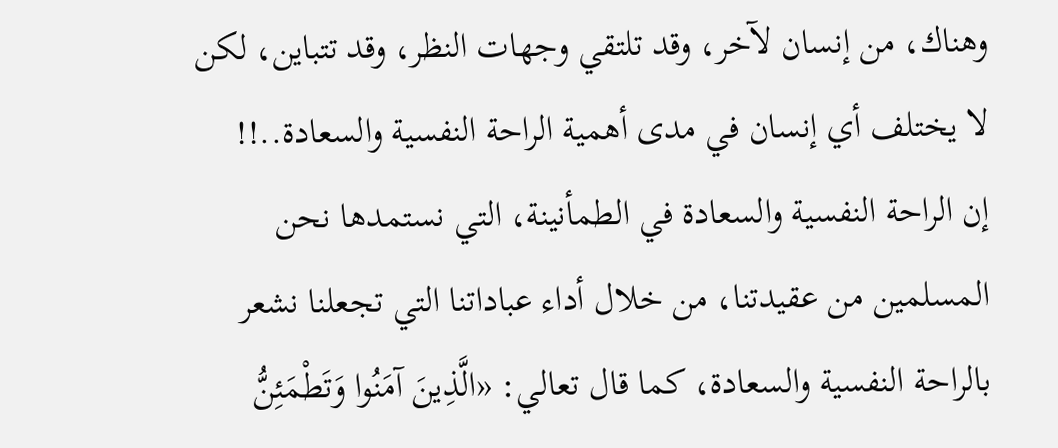وهناك، من إنسان لآخر، وقد تلتقي وجهات النظر، وقد تتباين، لكن لا يختلف أي إنسان في مدى أهمية الراحة النفسية والسعادة..!!
إن الراحة النفسية والسعادة في الطمأنينة، التي نستمدها نحن المسلمين من عقيدتنا، من خلال أداء عباداتنا التي تجعلنا نشعر بالراحة النفسية والسعادة، كما قال تعالي: «الَّذِينَ آمَنُوا وَتَطْمَئِنُّ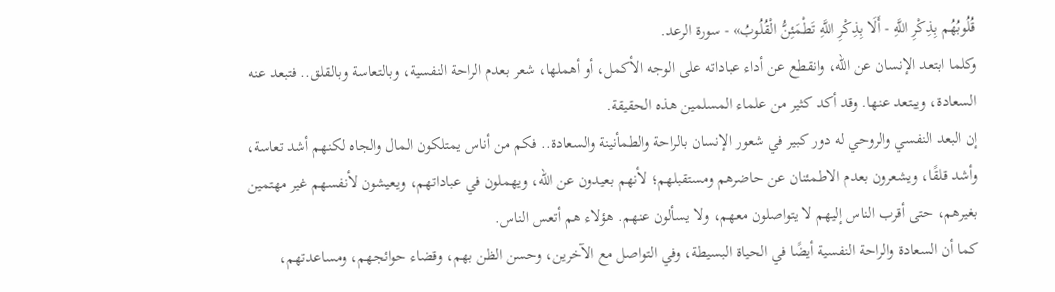قُلُوبُهُم بِذِكْرِ اللَّهِ - أَلَا بِذِكْرِ اللَّهِ تَطْمَئِنُّ الْقُلُوبُ» - سورة الرعد.
وكلما ابتعد الإنسان عن الله، وانقطع عن أداء عباداته على الوجه الأكمل، أو أهملها، شعر بعدم الراحة النفسية، وبالتعاسة وبالقلق.. فتبعد عنه السعادة، ويبتعد عنها. وقد أكد كثير من علماء المسلمين هذه الحقيقة.
إن البعد النفسي والروحي له دور كبير في شعور الإنسان بالراحة والطمأنينة والسعادة.. فكم من أناس يمتلكون المال والجاه لكنهم أشد تعاسة، وأشد قلقًا، ويشعرون بعدم الاطمئنان عن حاضرهم ومستقبلهم؛ لأنهم بعيدون عن الله، ويهملون في عباداتهم، ويعيشون لأنفسهم غير مهتمين بغيرهم، حتى أقرب الناس إليهم لا يتواصلون معهم، ولا يسألون عنهم. هؤلاء هم أتعس الناس.
كما أن السعادة والراحة النفسية أيضًا في الحياة البسيطة، وفي التواصل مع الآخرين، وحسن الظن بهم، وقضاء حوائجهم، ومساعدتهم،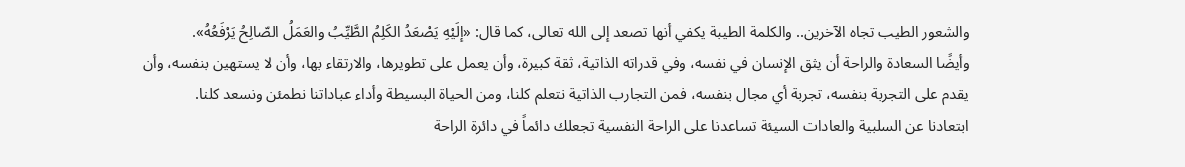والشعور الطيب تجاه الآخرين.. والكلمة الطيبة يكفي أنها تصعد إلى الله تعالى، كما قال: «إلَيْهِ يَصْعَدُ الكَلِمُ الطَّيِّبُ والعَمَلُ الصّالِحُ يَرْفَعُهُ».
وأيضًا السعادة والراحة أن يثق الإنسان في نفسه، وفي قدراته الذاتية، ثقة كبيرة، وأن يعمل على تطويرها، والارتقاء بها، وأن لا يستهين بنفسه، وأن يقدم على التجربة بنفسه، تجربة أي مجال بنفسه، فمن التجارب الذاتية نتعلم كلنا، ومن الحياة البسيطة وأداء عباداتنا نطمئن ونسعد كلنا.
ابتعادنا عن السلبية والعادات السيئة تساعدنا على الراحة النفسية تجعلك دائماً في دائرة الراحة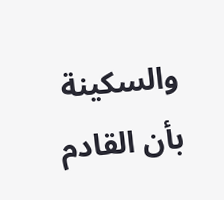والسكينة بأن القادم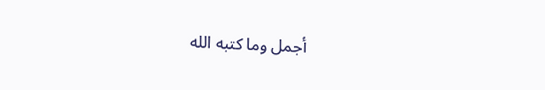أجمل وما كتبه الله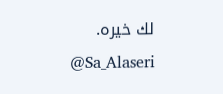لك خيره.
@Sa_Alaseri